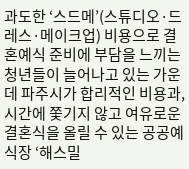과도한 ‘스드메’(스튜디오·드레스·메이크업) 비용으로 결혼예식 준비에 부담을 느끼는 청년들이 늘어나고 있는 가운데 파주시가 합리적인 비용과, 시간에 쫓기지 않고 여유로운 결혼식을 올릴 수 있는 공공예식장 ‘해스밀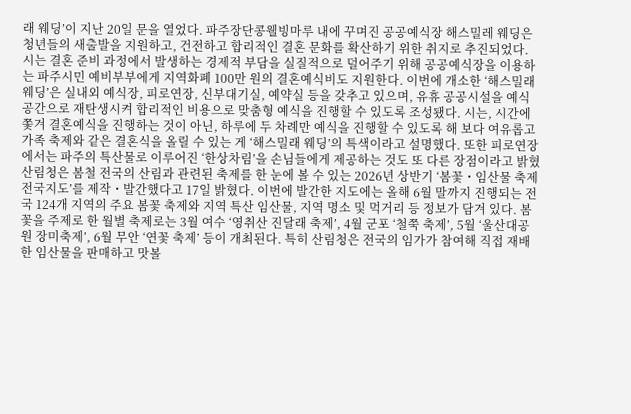래 웨딩’이 지난 20일 문을 열었다. 파주장단콩웰빙마루 내에 꾸며진 공공예식장 해스밀레 웨딩은 청년들의 새출발을 지원하고, 건전하고 합리적인 결혼 문화를 확산하기 위한 취지로 추진되었다. 시는 결혼 준비 과정에서 발생하는 경제적 부담을 실질적으로 덜어주기 위해 공공예식장을 이용하는 파주시민 예비부부에게 지역화폐 100만 원의 결혼예식비도 지원한다. 이번에 개소한 ‘해스밀래 웨딩’은 실내외 예식장, 피로연장, 신부대기실, 예약실 등을 갖추고 있으며, 유휴 공공시설을 예식 공간으로 재탄생시켜 합리적인 비용으로 맞춤형 예식을 진행할 수 있도록 조성됐다. 시는, 시간에 쫓겨 결혼예식을 진행하는 것이 아닌, 하루에 두 차례만 예식을 진행할 수 있도록 해 보다 여유롭고 가족 축제와 같은 결혼식을 올릴 수 있는 게 ‘해스밀래 웨딩’의 특색이라고 설명했다. 또한 피로연장에서는 파주의 특산물로 이루어진 ‘한상차림’을 손님들에게 제공하는 것도 또 다른 장점이라고 밝혔
산림청은 봄철 전국의 산림과 관련된 축제를 한 눈에 볼 수 있는 2026년 상반기 ‘봄꽃・임산물 축제 전국지도’를 제작・발간했다고 17일 밝혔다. 이번에 발간한 지도에는 올해 6월 말까지 진행되는 전국 124개 지역의 주요 봄꽃 축제와 지역 특산 임산물, 지역 명소 및 먹거리 등 정보가 담겨 있다. 봄꽃을 주제로 한 월별 축제로는 3월 여수 ‘영취산 진달래 축제’, 4월 군포 ‘철쭉 축제’, 5월 ‘울산대공원 장미축제’, 6월 무안 ‘연꽃 축제’ 등이 개최된다. 특히 산림청은 전국의 임가가 참여해 직접 재배한 임산물을 판매하고 맛볼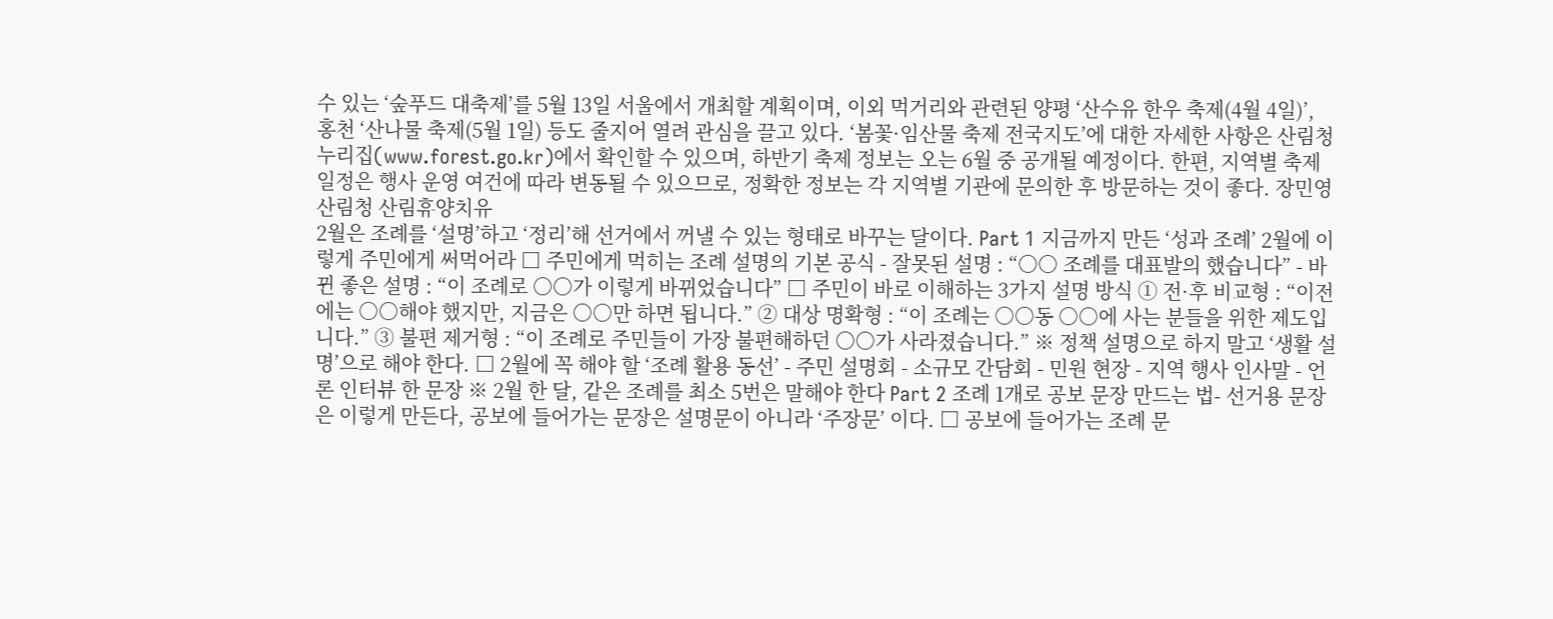수 있는 ‘숲푸드 대축제’를 5월 13일 서울에서 개최할 계획이며, 이외 먹거리와 관련된 양평 ‘산수유 한우 축제(4월 4일)’, 홍천 ‘산나물 축제(5월 1일) 등도 줄지어 열려 관심을 끌고 있다. ‘봄꽃·임산물 축제 전국지도’에 대한 자세한 사항은 산림청 누리집(www.forest.go.kr)에서 확인할 수 있으며, 하반기 축제 정보는 오는 6월 중 공개될 예정이다. 한편, 지역별 축제 일정은 행사 운영 여건에 따라 변동될 수 있으므로, 정확한 정보는 각 지역별 기관에 문의한 후 방문하는 것이 좋다. 장민영 산림청 산림휴양치유
2월은 조례를 ‘설명’하고 ‘정리’해 선거에서 꺼낼 수 있는 형태로 바꾸는 달이다. Part 1 지금까지 만든 ‘성과 조례’ 2월에 이렇게 주민에게 써먹어라 □ 주민에게 먹히는 조례 설명의 기본 공식 - 잘못된 설명 : “○○ 조례를 대표발의 했습니다” - 바뀐 좋은 설명 : “이 조례로 ○○가 이렇게 바뀌었습니다” □ 주민이 바로 이해하는 3가지 설명 방식 ① 전·후 비교형 : “이전에는 ○○해야 했지만, 지금은 ○○만 하면 됩니다.” ② 대상 명확형 : “이 조례는 ○○동 ○○에 사는 분들을 위한 제도입니다.” ③ 불편 제거형 : “이 조례로 주민들이 가장 불편해하던 ○○가 사라졌습니다.” ※ 정책 설명으로 하지 말고 ‘생활 설명’으로 해야 한다. □ 2월에 꼭 해야 할 ‘조례 활용 동선’ - 주민 설명회 - 소규모 간담회 - 민원 현장 - 지역 행사 인사말 - 언론 인터뷰 한 문장 ※ 2월 한 달, 같은 조례를 최소 5번은 말해야 한다 Part 2 조례 1개로 공보 문장 만드는 법- 선거용 문장은 이렇게 만든다, 공보에 들어가는 문장은 설명문이 아니라 ‘주장문’ 이다. □ 공보에 들어가는 조례 문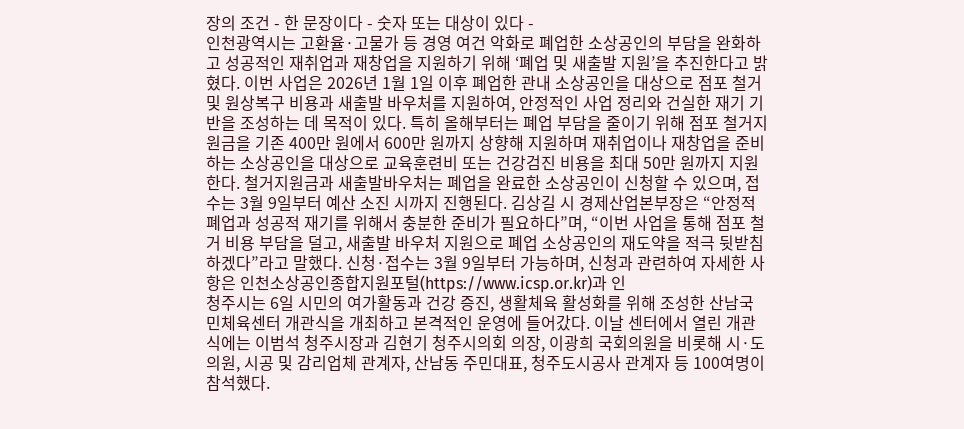장의 조건 - 한 문장이다 - 숫자 또는 대상이 있다 -
인천광역시는 고환율·고물가 등 경영 여건 악화로 폐업한 소상공인의 부담을 완화하고 성공적인 재취업과 재창업을 지원하기 위해 ‘폐업 및 새출발 지원’을 추진한다고 밝혔다. 이번 사업은 2026년 1월 1일 이후 폐업한 관내 소상공인을 대상으로 점포 철거 및 원상복구 비용과 새출발 바우처를 지원하여, 안정적인 사업 정리와 건실한 재기 기반을 조성하는 데 목적이 있다. 특히 올해부터는 폐업 부담을 줄이기 위해 점포 철거지원금을 기존 400만 원에서 600만 원까지 상향해 지원하며 재취업이나 재창업을 준비하는 소상공인을 대상으로 교육훈련비 또는 건강검진 비용을 최대 50만 원까지 지원한다. 철거지원금과 새출발바우처는 폐업을 완료한 소상공인이 신청할 수 있으며, 접수는 3월 9일부터 예산 소진 시까지 진행된다. 김상길 시 경제산업본부장은 “안정적 폐업과 성공적 재기를 위해서 충분한 준비가 필요하다”며, “이번 사업을 통해 점포 철거 비용 부담을 덜고, 새출발 바우처 지원으로 폐업 소상공인의 재도약을 적극 뒷받침하겠다”라고 말했다. 신청·접수는 3월 9일부터 가능하며, 신청과 관련하여 자세한 사항은 인천소상공인종합지원포털(https://www.icsp.or.kr)과 인
청주시는 6일 시민의 여가활동과 건강 증진, 생활체육 활성화를 위해 조성한 산남국민체육센터 개관식을 개최하고 본격적인 운영에 들어갔다. 이날 센터에서 열린 개관식에는 이범석 청주시장과 김현기 청주시의회 의장, 이광희 국회의원을 비롯해 시·도의원, 시공 및 감리업체 관계자, 산남동 주민대표, 청주도시공사 관계자 등 100여명이 참석했다.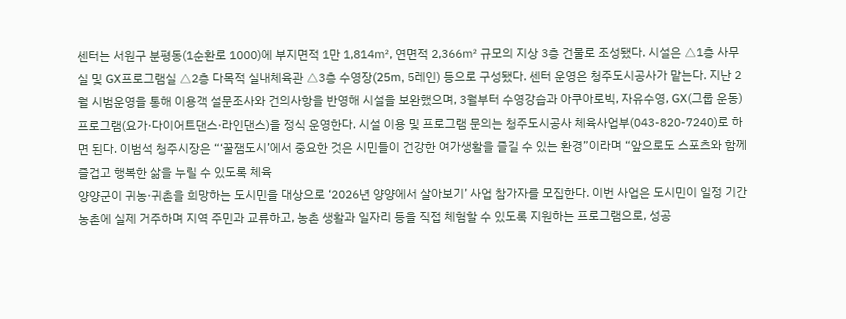센터는 서원구 분평동(1순환로 1000)에 부지면적 1만 1,814㎡, 연면적 2,366㎡ 규모의 지상 3층 건물로 조성됐다. 시설은 △1층 사무실 및 GX프로그램실 △2층 다목적 실내체육관 △3층 수영장(25m, 5레인) 등으로 구성됐다. 센터 운영은 청주도시공사가 맡는다. 지난 2월 시범운영을 통해 이용객 설문조사와 건의사항을 반영해 시설을 보완했으며, 3월부터 수영강습과 아쿠아로빅, 자유수영, GX(그룹 운동) 프로그램(요가·다이어트댄스·라인댄스)을 정식 운영한다. 시설 이용 및 프로그램 문의는 청주도시공사 체육사업부(043-820-7240)로 하면 된다. 이범석 청주시장은 “‘꿀잼도시’에서 중요한 것은 시민들이 건강한 여가생활을 즐길 수 있는 환경”이라며 “앞으로도 스포츠와 함께 즐겁고 행복한 삶을 누릴 수 있도록 체육
양양군이 귀농·귀촌을 희망하는 도시민을 대상으로 ‘2026년 양양에서 살아보기’ 사업 참가자를 모집한다. 이번 사업은 도시민이 일정 기간 농촌에 실제 거주하며 지역 주민과 교류하고, 농촌 생활과 일자리 등을 직접 체험할 수 있도록 지원하는 프로그램으로, 성공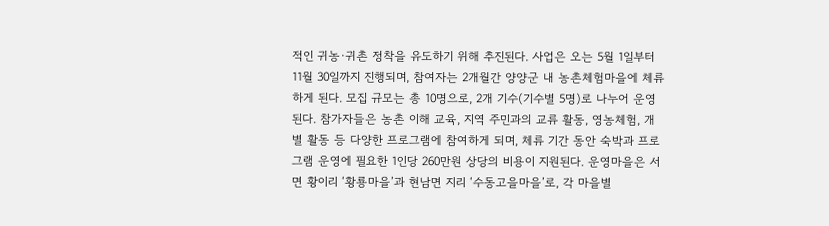적인 귀농·귀촌 정착을 유도하기 위해 추진된다. 사업은 오는 5월 1일부터 11월 30일까지 진행되며, 참여자는 2개월간 양양군 내 농촌체험마을에 체류하게 된다. 모집 규모는 총 10명으로, 2개 기수(기수별 5명)로 나누어 운영된다. 참가자들은 농촌 이해 교육, 지역 주민과의 교류 활동, 영농체험, 개별 활동 등 다양한 프로그램에 참여하게 되며, 체류 기간 동안 숙박과 프로그램 운영에 필요한 1인당 260만원 상당의 비용이 지원된다. 운영마을은 서면 황이리 ‘황룡마을’과 현남면 지리 ‘수동고을마을’로, 각 마을별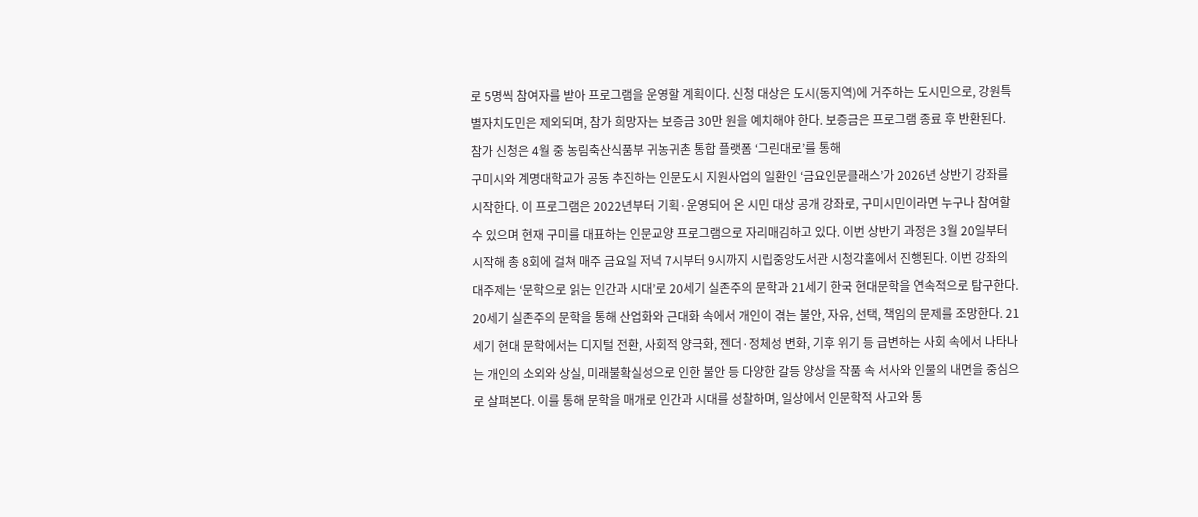로 5명씩 참여자를 받아 프로그램을 운영할 계획이다. 신청 대상은 도시(동지역)에 거주하는 도시민으로, 강원특별자치도민은 제외되며, 참가 희망자는 보증금 30만 원을 예치해야 한다. 보증금은 프로그램 종료 후 반환된다. 참가 신청은 4월 중 농림축산식품부 귀농귀촌 통합 플랫폼 ‘그린대로’를 통해
구미시와 계명대학교가 공동 추진하는 인문도시 지원사업의 일환인 ‘금요인문클래스’가 2026년 상반기 강좌를 시작한다. 이 프로그램은 2022년부터 기획·운영되어 온 시민 대상 공개 강좌로, 구미시민이라면 누구나 참여할 수 있으며 현재 구미를 대표하는 인문교양 프로그램으로 자리매김하고 있다. 이번 상반기 과정은 3월 20일부터 시작해 총 8회에 걸쳐 매주 금요일 저녁 7시부터 9시까지 시립중앙도서관 시청각홀에서 진행된다. 이번 강좌의 대주제는 ‘문학으로 읽는 인간과 시대’로 20세기 실존주의 문학과 21세기 한국 현대문학을 연속적으로 탐구한다. 20세기 실존주의 문학을 통해 산업화와 근대화 속에서 개인이 겪는 불안, 자유, 선택, 책임의 문제를 조망한다. 21세기 현대 문학에서는 디지털 전환, 사회적 양극화, 젠더·정체성 변화, 기후 위기 등 급변하는 사회 속에서 나타나는 개인의 소외와 상실, 미래불확실성으로 인한 불안 등 다양한 갈등 양상을 작품 속 서사와 인물의 내면을 중심으로 살펴본다. 이를 통해 문학을 매개로 인간과 시대를 성찰하며, 일상에서 인문학적 사고와 통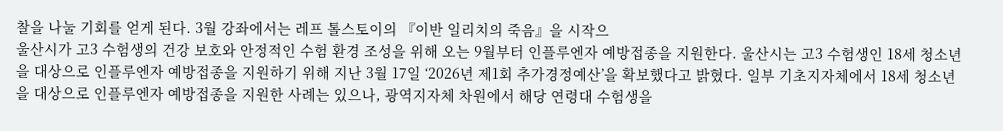찰을 나눌 기회를 얻게 된다. 3월 강좌에서는 레프 톨스토이의 『이반 일리치의 죽음』을 시작으
울산시가 고3 수험생의 건강 보호와 안정적인 수험 환경 조성을 위해 오는 9월부터 인플루엔자 예방접종을 지원한다. 울산시는 고3 수험생인 18세 청소년을 대상으로 인플루엔자 예방접종을 지원하기 위해 지난 3월 17일 ‘2026년 제1회 추가경정예산’을 확보했다고 밝혔다. 일부 기초지자체에서 18세 청소년을 대상으로 인플루엔자 예방접종을 지원한 사례는 있으나, 광역지자체 차원에서 해당 연령대 수험생을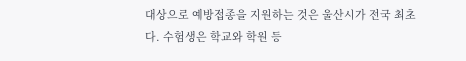대상으로 예방접종을 지원하는 것은 울산시가 전국 최초다. 수험생은 학교와 학원 등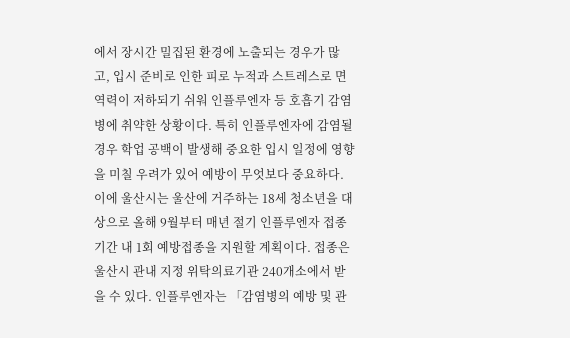에서 장시간 밀집된 환경에 노출되는 경우가 많고, 입시 준비로 인한 피로 누적과 스트레스로 면역력이 저하되기 쉬워 인플루엔자 등 호흡기 감염병에 취약한 상황이다. 특히 인플루엔자에 감염될 경우 학업 공백이 발생해 중요한 입시 일정에 영향을 미칠 우려가 있어 예방이 무엇보다 중요하다. 이에 울산시는 울산에 거주하는 18세 청소년을 대상으로 올해 9월부터 매년 절기 인플루엔자 접종 기간 내 1회 예방접종을 지원할 계획이다. 접종은 울산시 관내 지정 위탁의료기관 240개소에서 받을 수 있다. 인플루엔자는 「감염병의 예방 및 관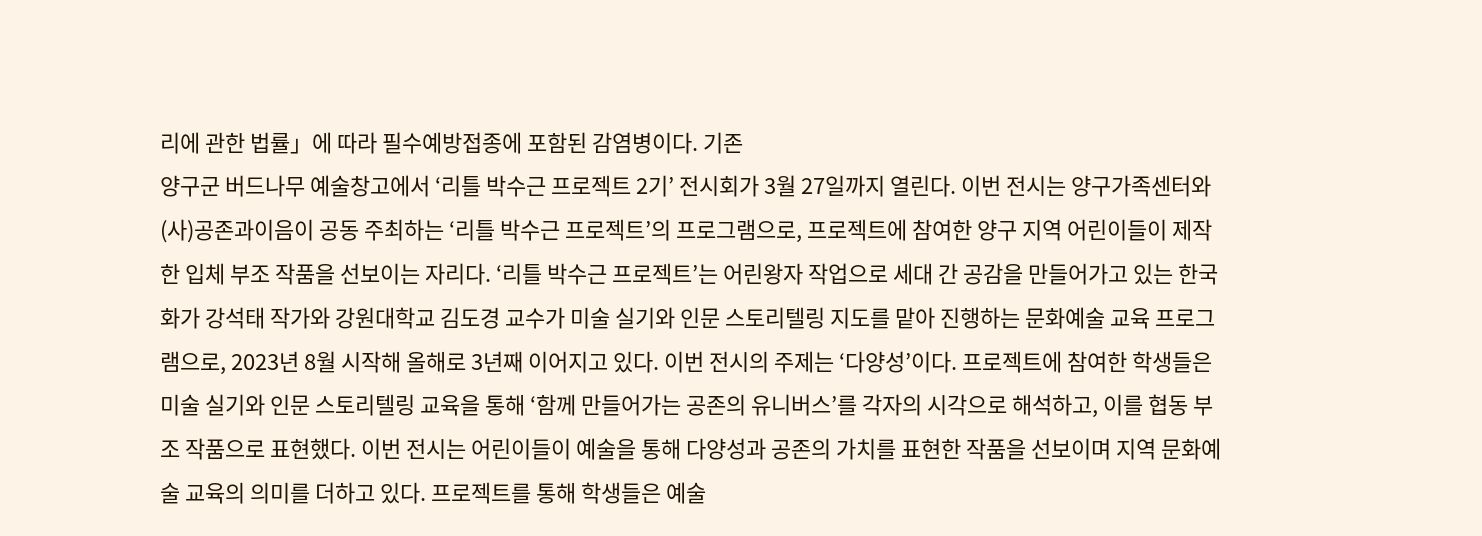리에 관한 법률」에 따라 필수예방접종에 포함된 감염병이다. 기존
양구군 버드나무 예술창고에서 ‘리틀 박수근 프로젝트 2기’ 전시회가 3월 27일까지 열린다. 이번 전시는 양구가족센터와 (사)공존과이음이 공동 주최하는 ‘리틀 박수근 프로젝트’의 프로그램으로, 프로젝트에 참여한 양구 지역 어린이들이 제작한 입체 부조 작품을 선보이는 자리다. ‘리틀 박수근 프로젝트’는 어린왕자 작업으로 세대 간 공감을 만들어가고 있는 한국화가 강석태 작가와 강원대학교 김도경 교수가 미술 실기와 인문 스토리텔링 지도를 맡아 진행하는 문화예술 교육 프로그램으로, 2023년 8월 시작해 올해로 3년째 이어지고 있다. 이번 전시의 주제는 ‘다양성’이다. 프로젝트에 참여한 학생들은 미술 실기와 인문 스토리텔링 교육을 통해 ‘함께 만들어가는 공존의 유니버스’를 각자의 시각으로 해석하고, 이를 협동 부조 작품으로 표현했다. 이번 전시는 어린이들이 예술을 통해 다양성과 공존의 가치를 표현한 작품을 선보이며 지역 문화예술 교육의 의미를 더하고 있다. 프로젝트를 통해 학생들은 예술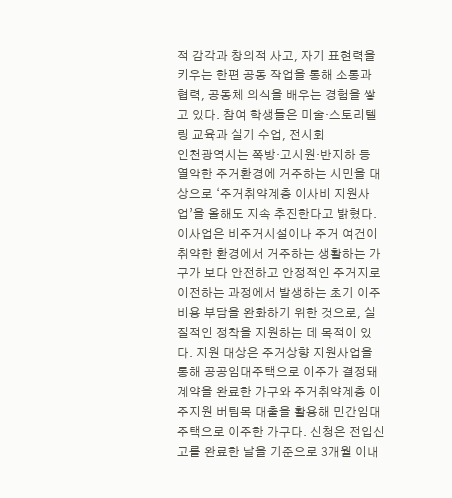적 감각과 창의적 사고, 자기 표현력을 키우는 한편 공동 작업을 통해 소통과 협력, 공동체 의식을 배우는 경험을 쌓고 있다. 참여 학생들은 미술·스토리텔링 교육과 실기 수업, 전시회
인천광역시는 쪽방·고시원·반지하 등 열악한 주거환경에 거주하는 시민을 대상으로 ‘주거취약계층 이사비 지원사업’을 올해도 지속 추진한다고 밝혔다. 이사업은 비주거시설이나 주거 여건이 취약한 환경에서 거주하는 생활하는 가구가 보다 안전하고 안정적인 주거지로 이전하는 과정에서 발생하는 초기 이주 비용 부담을 완화하기 위한 것으로, 실질적인 정착을 지원하는 데 목적이 있다. 지원 대상은 주거상향 지원사업을 통해 공공임대주택으로 이주가 결정돼 계약을 완료한 가구와 주거취약계층 이주지원 버팀목 대출을 활용해 민간임대주택으로 이주한 가구다. 신청은 전입신고를 완료한 날을 기준으로 3개월 이내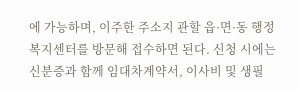에 가능하며, 이주한 주소지 관할 읍·면·동 행정복지센터를 방문해 접수하면 된다. 신청 시에는 신분증과 함께 임대차계약서, 이사비 및 생필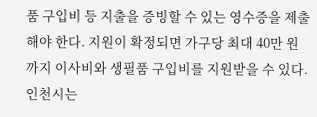품 구입비 등 지출을 증빙할 수 있는 영수증을 제출해야 한다. 지원이 확정되면 가구당 최대 40만 원까지 이사비와 생필품 구입비를 지원받을 수 있다. 인천시는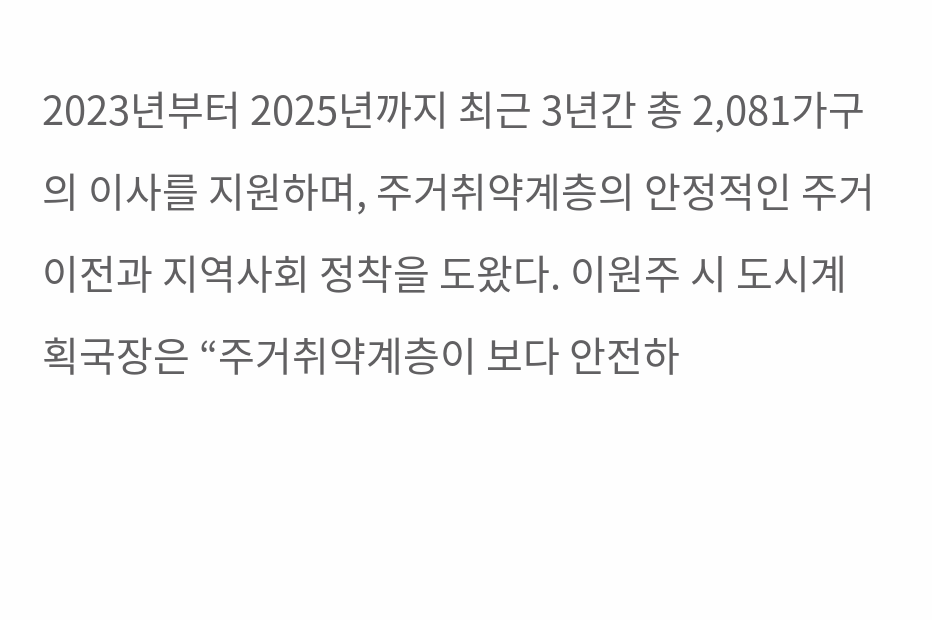2023년부터 2025년까지 최근 3년간 총 2,081가구의 이사를 지원하며, 주거취약계층의 안정적인 주거 이전과 지역사회 정착을 도왔다. 이원주 시 도시계획국장은 “주거취약계층이 보다 안전하